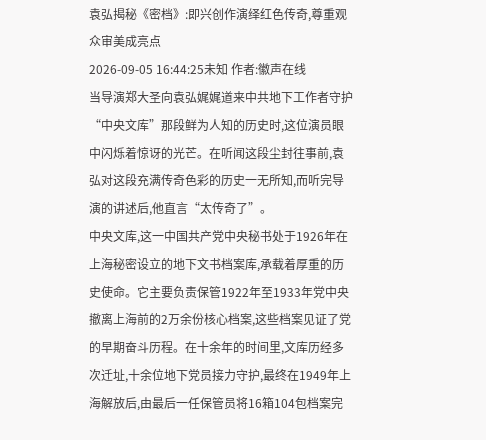袁弘揭秘《密档》:即兴创作演绎红色传奇,尊重观众审美成亮点
2026-09-05 16:44:25未知 作者:徽声在线
当导演郑大圣向袁弘娓娓道来中共地下工作者守护“中央文库”那段鲜为人知的历史时,这位演员眼中闪烁着惊讶的光芒。在听闻这段尘封往事前,袁弘对这段充满传奇色彩的历史一无所知,而听完导演的讲述后,他直言“太传奇了”。
中央文库,这一中国共产党中央秘书处于1926年在上海秘密设立的地下文书档案库,承载着厚重的历史使命。它主要负责保管1922年至1933年党中央撤离上海前的2万余份核心档案,这些档案见证了党的早期奋斗历程。在十余年的时间里,文库历经多次迁址,十余位地下党员接力守护,最终在1949年上海解放后,由最后一任保管员将16箱104包档案完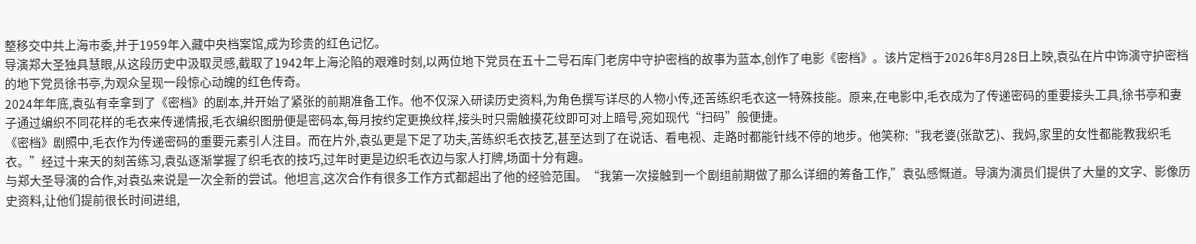整移交中共上海市委,并于1959年入藏中央档案馆,成为珍贵的红色记忆。
导演郑大圣独具慧眼,从这段历史中汲取灵感,截取了1942年上海沦陷的艰难时刻,以两位地下党员在五十二号石库门老房中守护密档的故事为蓝本,创作了电影《密档》。该片定档于2026年8月28日上映,袁弘在片中饰演守护密档的地下党员徐书亭,为观众呈现一段惊心动魄的红色传奇。
2024年年底,袁弘有幸拿到了《密档》的剧本,并开始了紧张的前期准备工作。他不仅深入研读历史资料,为角色撰写详尽的人物小传,还苦练织毛衣这一特殊技能。原来,在电影中,毛衣成为了传递密码的重要接头工具,徐书亭和妻子通过编织不同花样的毛衣来传递情报,毛衣编织图册便是密码本,每月按约定更换纹样,接头时只需触摸花纹即可对上暗号,宛如现代“扫码”般便捷。
《密档》剧照中,毛衣作为传递密码的重要元素引人注目。而在片外,袁弘更是下足了功夫,苦练织毛衣技艺,甚至达到了在说话、看电视、走路时都能针线不停的地步。他笑称:“我老婆(张歆艺)、我妈,家里的女性都能教我织毛衣。”经过十来天的刻苦练习,袁弘逐渐掌握了织毛衣的技巧,过年时更是边织毛衣边与家人打牌,场面十分有趣。
与郑大圣导演的合作,对袁弘来说是一次全新的尝试。他坦言,这次合作有很多工作方式都超出了他的经验范围。“我第一次接触到一个剧组前期做了那么详细的筹备工作,”袁弘感慨道。导演为演员们提供了大量的文字、影像历史资料,让他们提前很长时间进组,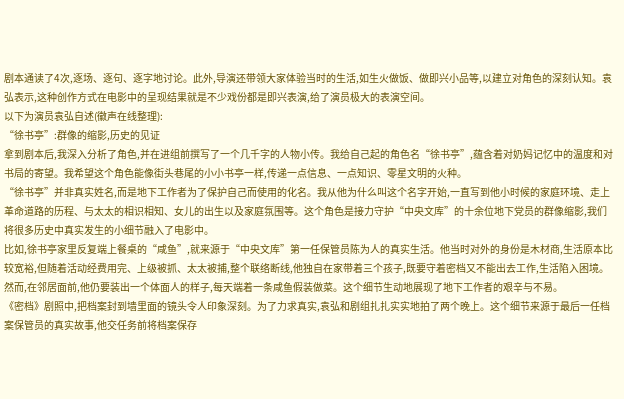剧本通读了4次,逐场、逐句、逐字地讨论。此外,导演还带领大家体验当时的生活,如生火做饭、做即兴小品等,以建立对角色的深刻认知。袁弘表示,这种创作方式在电影中的呈现结果就是不少戏份都是即兴表演,给了演员极大的表演空间。
以下为演员袁弘自述(徽声在线整理):
“徐书亭”:群像的缩影,历史的见证
拿到剧本后,我深入分析了角色,并在进组前撰写了一个几千字的人物小传。我给自己起的角色名“徐书亭”,蕴含着对奶妈记忆中的温度和对书局的寄望。我希望这个角色能像街头巷尾的小小书亭一样,传递一点信息、一点知识、零星文明的火种。
“徐书亭”并非真实姓名,而是地下工作者为了保护自己而使用的化名。我从他为什么叫这个名字开始,一直写到他小时候的家庭环境、走上革命道路的历程、与太太的相识相知、女儿的出生以及家庭氛围等。这个角色是接力守护“中央文库”的十余位地下党员的群像缩影,我们将很多历史中真实发生的小细节融入了电影中。
比如,徐书亭家里反复端上餐桌的“咸鱼”,就来源于“中央文库”第一任保管员陈为人的真实生活。他当时对外的身份是木材商,生活原本比较宽裕,但随着活动经费用完、上级被抓、太太被捕,整个联络断线,他独自在家带着三个孩子,既要守着密档又不能出去工作,生活陷入困境。然而,在邻居面前,他仍要装出一个体面人的样子,每天端着一条咸鱼假装做菜。这个细节生动地展现了地下工作者的艰辛与不易。
《密档》剧照中,把档案封到墙里面的镜头令人印象深刻。为了力求真实,袁弘和剧组扎扎实实地拍了两个晚上。这个细节来源于最后一任档案保管员的真实故事,他交任务前将档案保存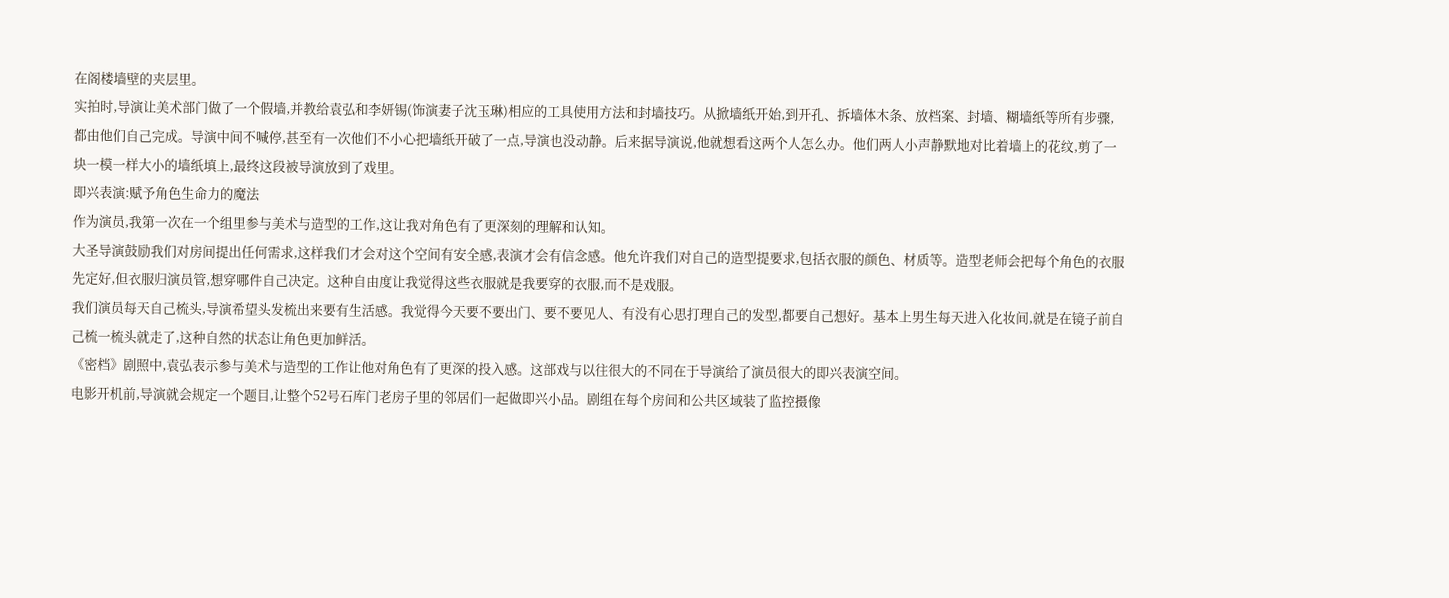在阁楼墙壁的夹层里。
实拍时,导演让美术部门做了一个假墙,并教给袁弘和李妍锡(饰演妻子沈玉琳)相应的工具使用方法和封墙技巧。从掀墙纸开始,到开孔、拆墙体木条、放档案、封墙、糊墙纸等所有步骤,都由他们自己完成。导演中间不喊停,甚至有一次他们不小心把墙纸开破了一点,导演也没动静。后来据导演说,他就想看这两个人怎么办。他们两人小声静默地对比着墙上的花纹,剪了一块一模一样大小的墙纸填上,最终这段被导演放到了戏里。
即兴表演:赋予角色生命力的魔法
作为演员,我第一次在一个组里参与美术与造型的工作,这让我对角色有了更深刻的理解和认知。
大圣导演鼓励我们对房间提出任何需求,这样我们才会对这个空间有安全感,表演才会有信念感。他允许我们对自己的造型提要求,包括衣服的颜色、材质等。造型老师会把每个角色的衣服先定好,但衣服归演员管,想穿哪件自己决定。这种自由度让我觉得这些衣服就是我要穿的衣服,而不是戏服。
我们演员每天自己梳头,导演希望头发梳出来要有生活感。我觉得今天要不要出门、要不要见人、有没有心思打理自己的发型,都要自己想好。基本上男生每天进入化妆间,就是在镜子前自己梳一梳头就走了,这种自然的状态让角色更加鲜活。
《密档》剧照中,袁弘表示参与美术与造型的工作让他对角色有了更深的投入感。这部戏与以往很大的不同在于导演给了演员很大的即兴表演空间。
电影开机前,导演就会规定一个题目,让整个52号石库门老房子里的邻居们一起做即兴小品。剧组在每个房间和公共区域装了监控摄像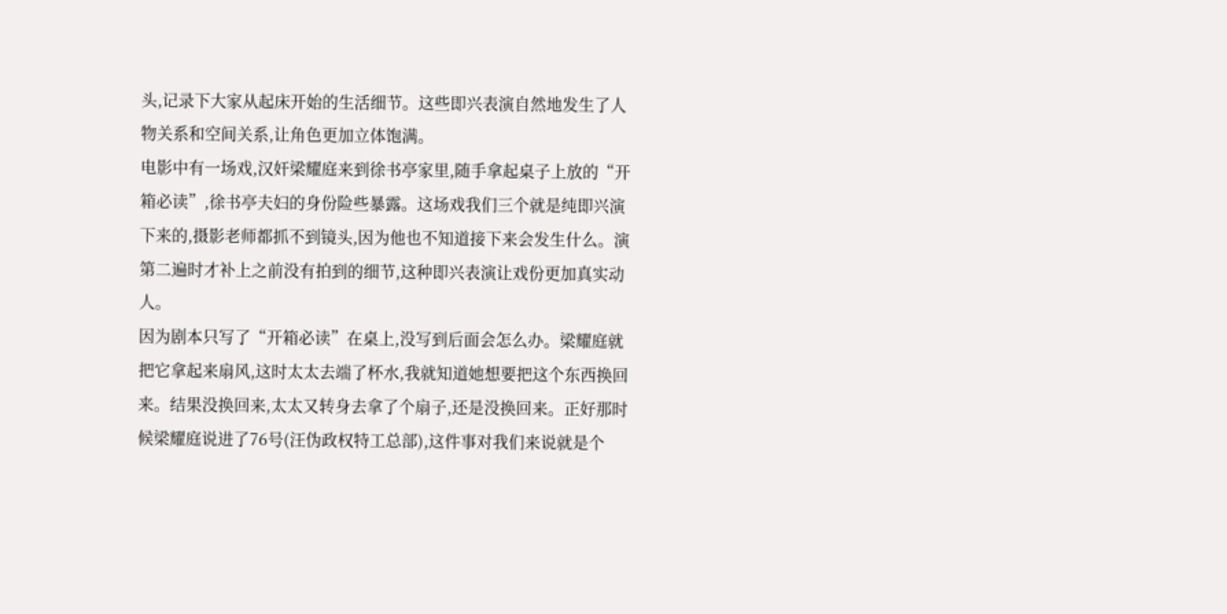头,记录下大家从起床开始的生活细节。这些即兴表演自然地发生了人物关系和空间关系,让角色更加立体饱满。
电影中有一场戏,汉奸梁耀庭来到徐书亭家里,随手拿起桌子上放的“开箱必读”,徐书亭夫妇的身份险些暴露。这场戏我们三个就是纯即兴演下来的,摄影老师都抓不到镜头,因为他也不知道接下来会发生什么。演第二遍时才补上之前没有拍到的细节,这种即兴表演让戏份更加真实动人。
因为剧本只写了“开箱必读”在桌上,没写到后面会怎么办。梁耀庭就把它拿起来扇风,这时太太去端了杯水,我就知道她想要把这个东西换回来。结果没换回来,太太又转身去拿了个扇子,还是没换回来。正好那时候梁耀庭说进了76号(汪伪政权特工总部),这件事对我们来说就是个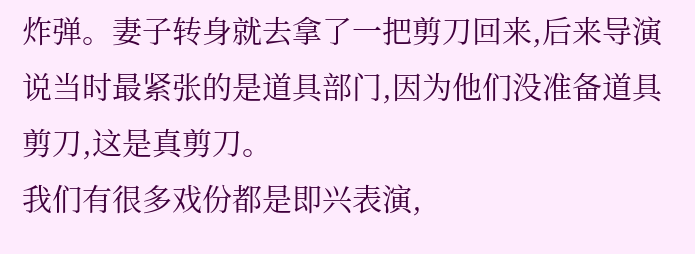炸弹。妻子转身就去拿了一把剪刀回来,后来导演说当时最紧张的是道具部门,因为他们没准备道具剪刀,这是真剪刀。
我们有很多戏份都是即兴表演,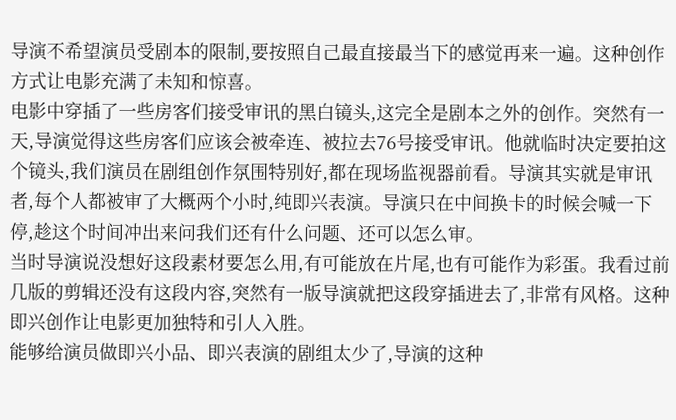导演不希望演员受剧本的限制,要按照自己最直接最当下的感觉再来一遍。这种创作方式让电影充满了未知和惊喜。
电影中穿插了一些房客们接受审讯的黑白镜头,这完全是剧本之外的创作。突然有一天,导演觉得这些房客们应该会被牵连、被拉去76号接受审讯。他就临时决定要拍这个镜头,我们演员在剧组创作氛围特别好,都在现场监视器前看。导演其实就是审讯者,每个人都被审了大概两个小时,纯即兴表演。导演只在中间换卡的时候会喊一下停,趁这个时间冲出来问我们还有什么问题、还可以怎么审。
当时导演说没想好这段素材要怎么用,有可能放在片尾,也有可能作为彩蛋。我看过前几版的剪辑还没有这段内容,突然有一版导演就把这段穿插进去了,非常有风格。这种即兴创作让电影更加独特和引人入胜。
能够给演员做即兴小品、即兴表演的剧组太少了,导演的这种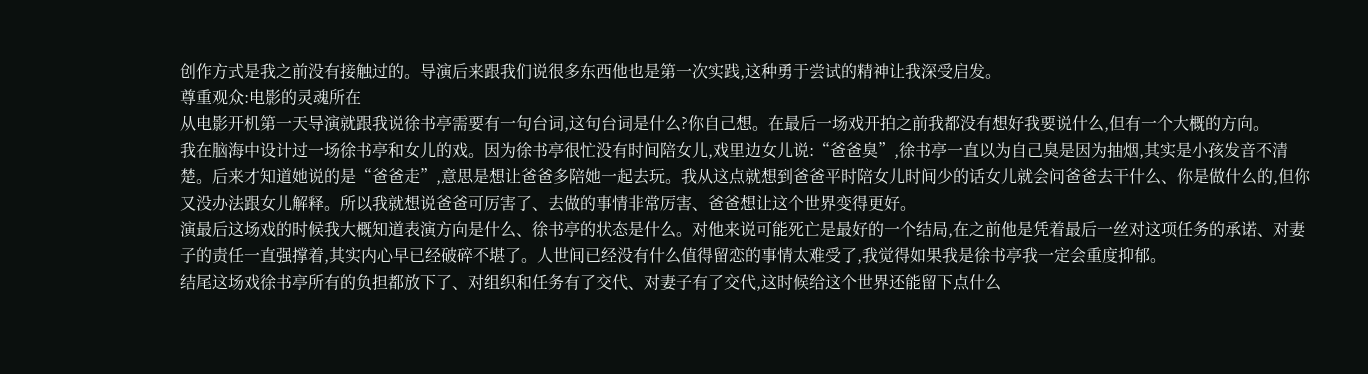创作方式是我之前没有接触过的。导演后来跟我们说很多东西他也是第一次实践,这种勇于尝试的精神让我深受启发。
尊重观众:电影的灵魂所在
从电影开机第一天导演就跟我说徐书亭需要有一句台词,这句台词是什么?你自己想。在最后一场戏开拍之前我都没有想好我要说什么,但有一个大概的方向。
我在脑海中设计过一场徐书亭和女儿的戏。因为徐书亭很忙没有时间陪女儿,戏里边女儿说:“爸爸臭”,徐书亭一直以为自己臭是因为抽烟,其实是小孩发音不清楚。后来才知道她说的是“爸爸走”,意思是想让爸爸多陪她一起去玩。我从这点就想到爸爸平时陪女儿时间少的话女儿就会问爸爸去干什么、你是做什么的,但你又没办法跟女儿解释。所以我就想说爸爸可厉害了、去做的事情非常厉害、爸爸想让这个世界变得更好。
演最后这场戏的时候我大概知道表演方向是什么、徐书亭的状态是什么。对他来说可能死亡是最好的一个结局,在之前他是凭着最后一丝对这项任务的承诺、对妻子的责任一直强撑着,其实内心早已经破碎不堪了。人世间已经没有什么值得留恋的事情太难受了,我觉得如果我是徐书亭我一定会重度抑郁。
结尾这场戏徐书亭所有的负担都放下了、对组织和任务有了交代、对妻子有了交代,这时候给这个世界还能留下点什么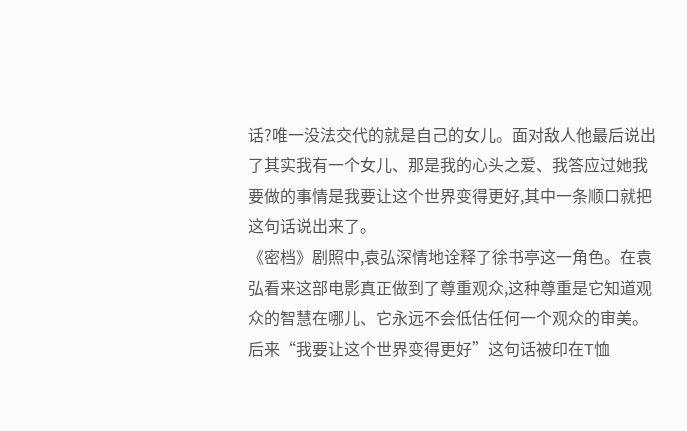话?唯一没法交代的就是自己的女儿。面对敌人他最后说出了其实我有一个女儿、那是我的心头之爱、我答应过她我要做的事情是我要让这个世界变得更好,其中一条顺口就把这句话说出来了。
《密档》剧照中,袁弘深情地诠释了徐书亭这一角色。在袁弘看来这部电影真正做到了尊重观众,这种尊重是它知道观众的智慧在哪儿、它永远不会低估任何一个观众的审美。
后来“我要让这个世界变得更好”这句话被印在T恤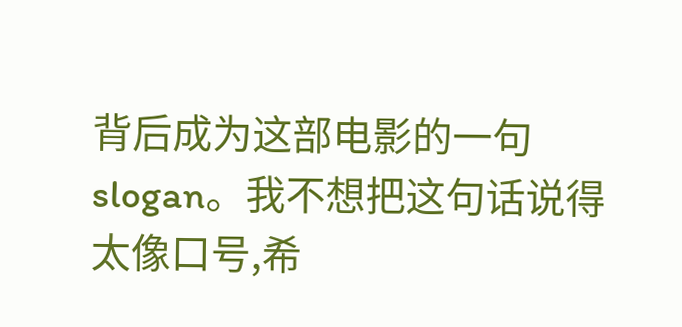背后成为这部电影的一句slogan。我不想把这句话说得太像口号,希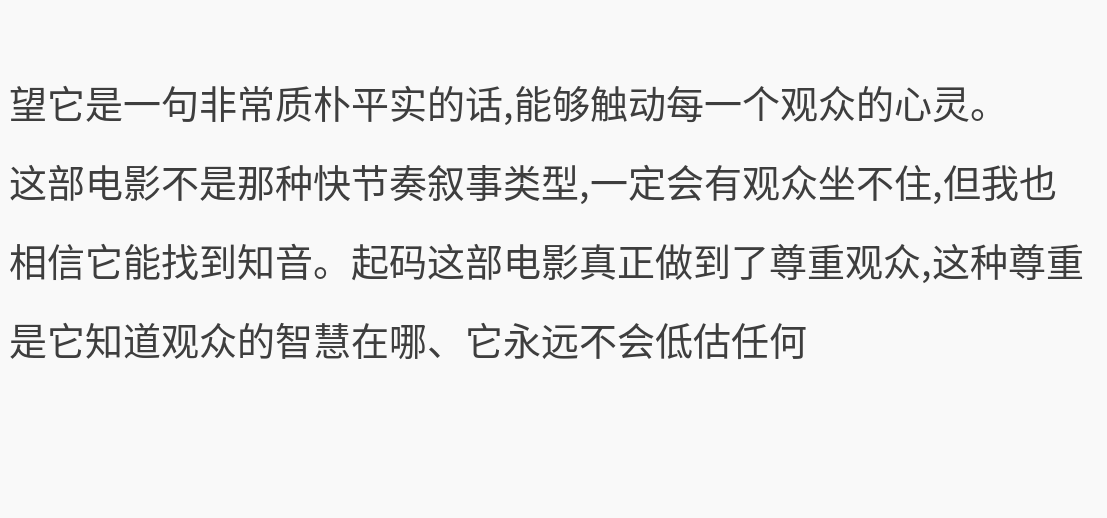望它是一句非常质朴平实的话,能够触动每一个观众的心灵。
这部电影不是那种快节奏叙事类型,一定会有观众坐不住,但我也相信它能找到知音。起码这部电影真正做到了尊重观众,这种尊重是它知道观众的智慧在哪、它永远不会低估任何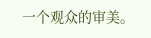一个观众的审美。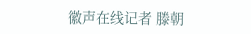徽声在线记者 滕朝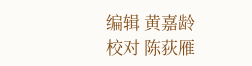编辑 黄嘉龄
校对 陈荻雁